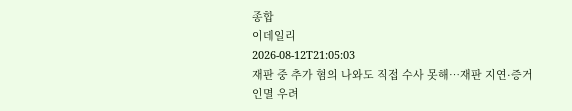종합
이데일리
2026-08-12T21:05:03
재판 중 추가 혐의 나와도 직접 수사 못해…재판 지연·증거 인멸 우려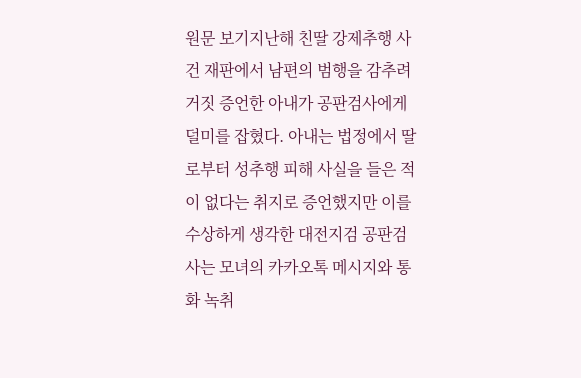원문 보기지난해 친딸 강제추행 사건 재판에서 남편의 범행을 감추려 거짓 증언한 아내가 공판검사에게 덜미를 잡혔다. 아내는 법정에서 딸로부터 성추행 피해 사실을 들은 적이 없다는 취지로 증언했지만 이를 수상하게 생각한 대전지검 공판검사는 모녀의 카카오톡 메시지와 통화 녹취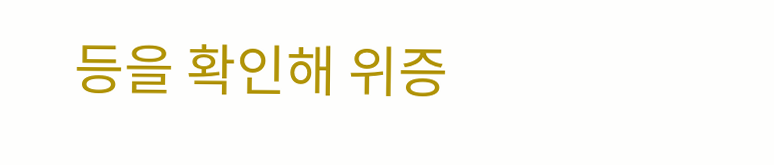등을 확인해 위증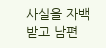사실을 자백받고 남편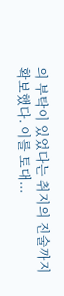의 부탁이 있었다는 취지의 진술까지 확보했다. 이를 토대...